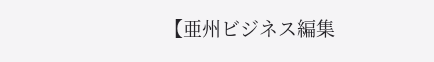【亜州ビジネス編集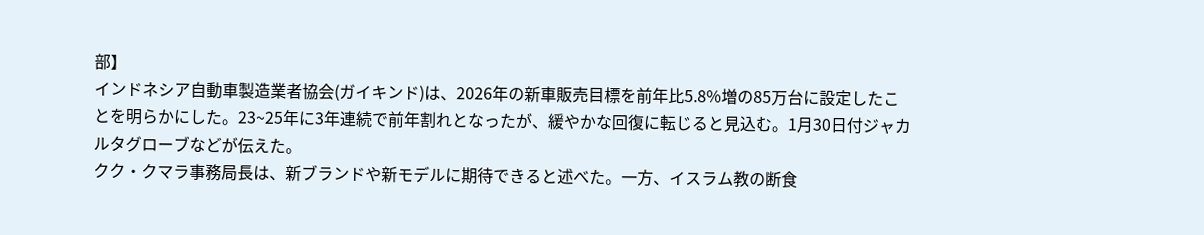部】
インドネシア自動車製造業者協会(ガイキンド)は、2026年の新車販売目標を前年比5.8%増の85万台に設定したことを明らかにした。23~25年に3年連続で前年割れとなったが、緩やかな回復に転じると見込む。1月30日付ジャカルタグローブなどが伝えた。
クク・クマラ事務局長は、新ブランドや新モデルに期待できると述べた。一方、イスラム教の断食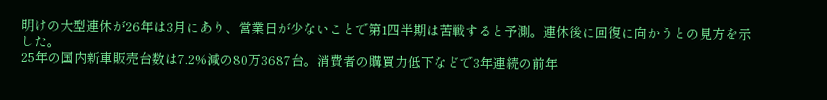明けの大型連休が26年は3月にあり、営業日が少ないことで第1四半期は苦戦すると予測。連休後に回復に向かうとの見方を示した。
25年の国内新車販売台数は7.2%減の80万3687台。消費者の購買力低下などで3年連続の前年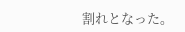割れとなった。